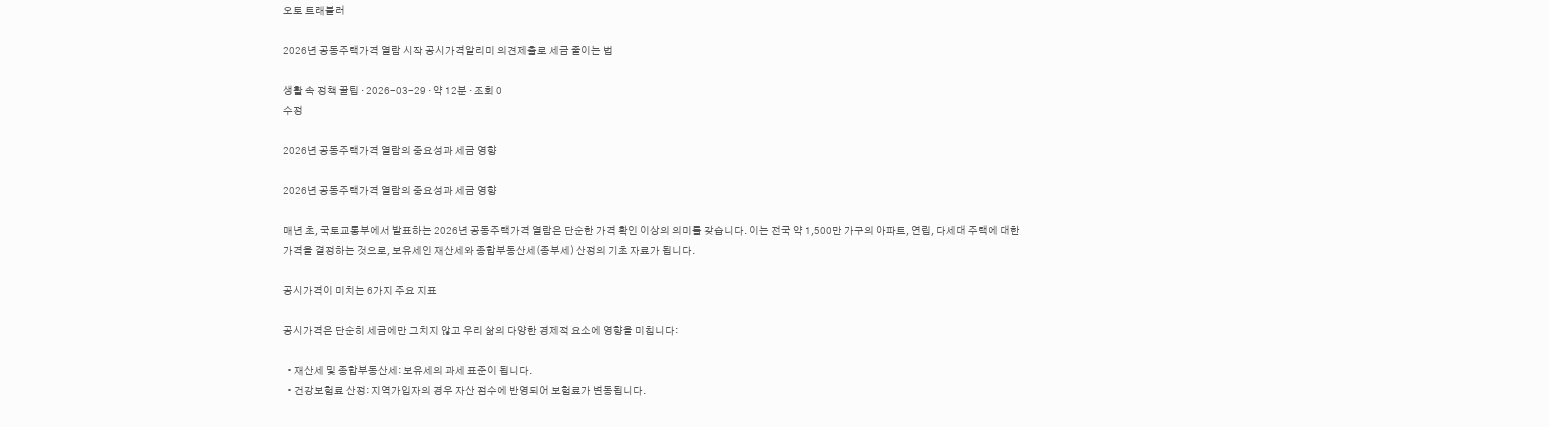오토 트래블러

2026년 공동주택가격 열람 시작 공시가격알리미 의견제출로 세금 줄이는 법

생활 속 정책 꿀팁 · 2026-03-29 · 약 12분 · 조회 0
수정

2026년 공동주택가격 열람의 중요성과 세금 영향

2026년 공동주택가격 열람의 중요성과 세금 영향

매년 초, 국토교통부에서 발표하는 2026년 공동주택가격 열람은 단순한 가격 확인 이상의 의미를 갖습니다. 이는 전국 약 1,500만 가구의 아파트, 연립, 다세대 주택에 대한 가격을 결정하는 것으로, 보유세인 재산세와 종합부동산세(종부세) 산정의 기초 자료가 됩니다.

공시가격이 미치는 6가지 주요 지표

공시가격은 단순히 세금에만 그치지 않고 우리 삶의 다양한 경제적 요소에 영향을 미칩니다:

  • 재산세 및 종합부동산세: 보유세의 과세 표준이 됩니다.
  • 건강보험료 산정: 지역가입자의 경우 자산 점수에 반영되어 보험료가 변동됩니다.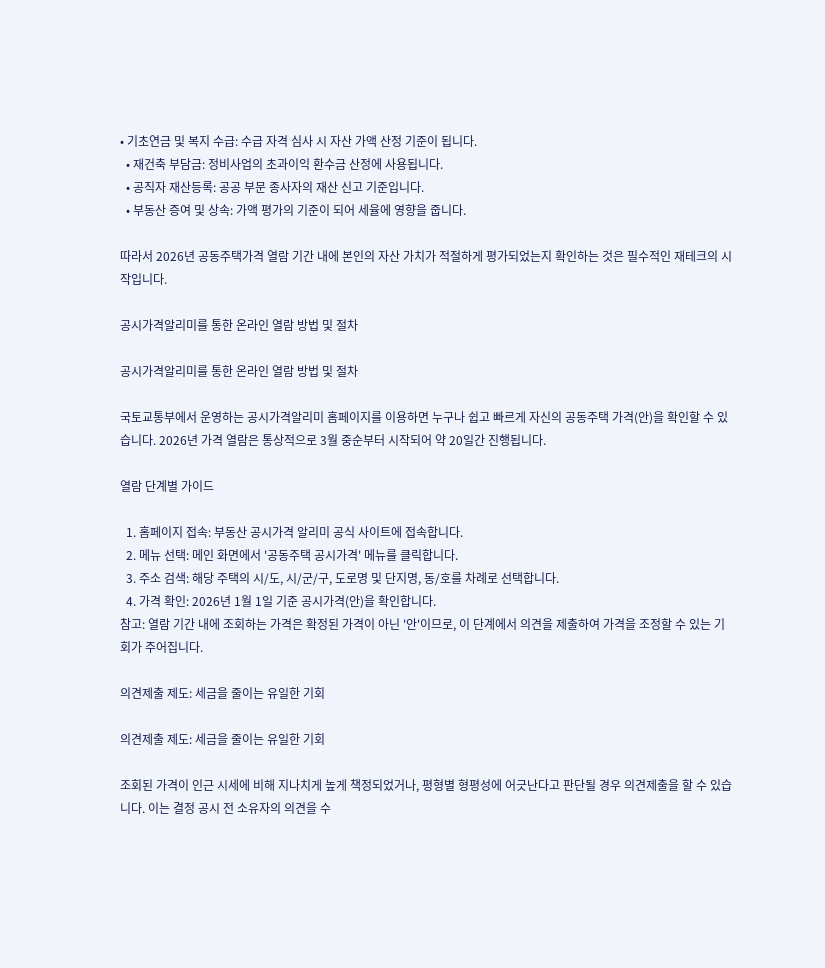• 기초연금 및 복지 수급: 수급 자격 심사 시 자산 가액 산정 기준이 됩니다.
  • 재건축 부담금: 정비사업의 초과이익 환수금 산정에 사용됩니다.
  • 공직자 재산등록: 공공 부문 종사자의 재산 신고 기준입니다.
  • 부동산 증여 및 상속: 가액 평가의 기준이 되어 세율에 영향을 줍니다.

따라서 2026년 공동주택가격 열람 기간 내에 본인의 자산 가치가 적절하게 평가되었는지 확인하는 것은 필수적인 재테크의 시작입니다.

공시가격알리미를 통한 온라인 열람 방법 및 절차

공시가격알리미를 통한 온라인 열람 방법 및 절차

국토교통부에서 운영하는 공시가격알리미 홈페이지를 이용하면 누구나 쉽고 빠르게 자신의 공동주택 가격(안)을 확인할 수 있습니다. 2026년 가격 열람은 통상적으로 3월 중순부터 시작되어 약 20일간 진행됩니다.

열람 단계별 가이드

  1. 홈페이지 접속: 부동산 공시가격 알리미 공식 사이트에 접속합니다.
  2. 메뉴 선택: 메인 화면에서 '공동주택 공시가격' 메뉴를 클릭합니다.
  3. 주소 검색: 해당 주택의 시/도, 시/군/구, 도로명 및 단지명, 동/호를 차례로 선택합니다.
  4. 가격 확인: 2026년 1월 1일 기준 공시가격(안)을 확인합니다.
참고: 열람 기간 내에 조회하는 가격은 확정된 가격이 아닌 '안'이므로, 이 단계에서 의견을 제출하여 가격을 조정할 수 있는 기회가 주어집니다.

의견제출 제도: 세금을 줄이는 유일한 기회

의견제출 제도: 세금을 줄이는 유일한 기회

조회된 가격이 인근 시세에 비해 지나치게 높게 책정되었거나, 평형별 형평성에 어긋난다고 판단될 경우 의견제출을 할 수 있습니다. 이는 결정 공시 전 소유자의 의견을 수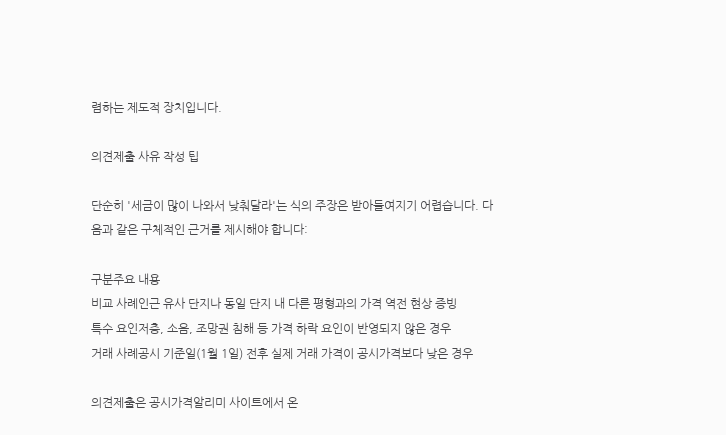렴하는 제도적 장치입니다.

의견제출 사유 작성 팁

단순히 '세금이 많이 나와서 낮춰달라'는 식의 주장은 받아들여지기 어렵습니다. 다음과 같은 구체적인 근거를 제시해야 합니다:

구분주요 내용
비교 사례인근 유사 단지나 동일 단지 내 다른 평형과의 가격 역전 현상 증빙
특수 요인저층, 소음, 조망권 침해 등 가격 하락 요인이 반영되지 않은 경우
거래 사례공시 기준일(1월 1일) 전후 실제 거래 가격이 공시가격보다 낮은 경우

의견제출은 공시가격알리미 사이트에서 온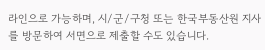라인으로 가능하며, 시/군/구청 또는 한국부동산원 지사를 방문하여 서면으로 제출할 수도 있습니다.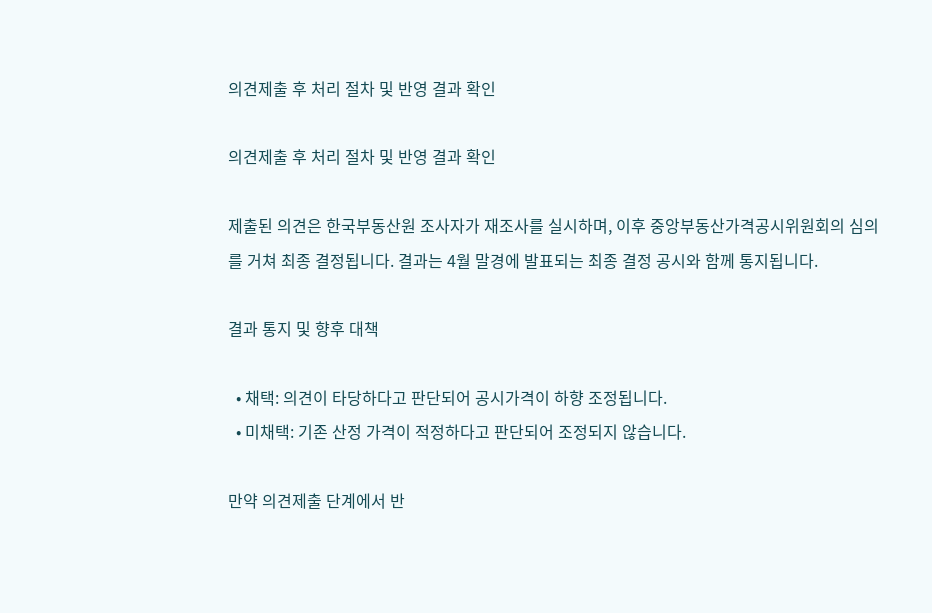의견제출 후 처리 절차 및 반영 결과 확인

의견제출 후 처리 절차 및 반영 결과 확인

제출된 의견은 한국부동산원 조사자가 재조사를 실시하며, 이후 중앙부동산가격공시위원회의 심의를 거쳐 최종 결정됩니다. 결과는 4월 말경에 발표되는 최종 결정 공시와 함께 통지됩니다.

결과 통지 및 향후 대책

  • 채택: 의견이 타당하다고 판단되어 공시가격이 하향 조정됩니다.
  • 미채택: 기존 산정 가격이 적정하다고 판단되어 조정되지 않습니다.

만약 의견제출 단계에서 반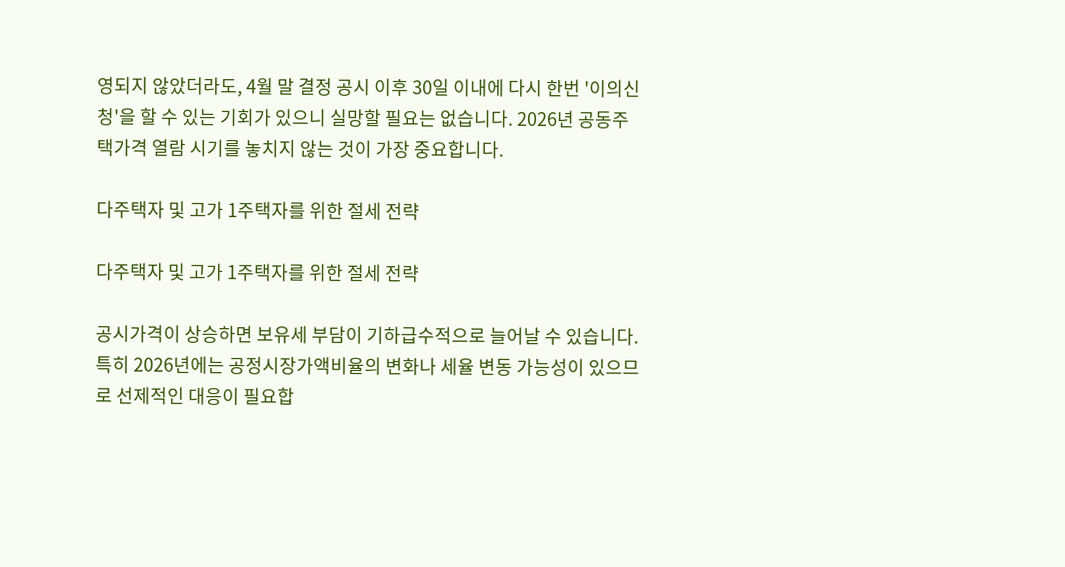영되지 않았더라도, 4월 말 결정 공시 이후 30일 이내에 다시 한번 '이의신청'을 할 수 있는 기회가 있으니 실망할 필요는 없습니다. 2026년 공동주택가격 열람 시기를 놓치지 않는 것이 가장 중요합니다.

다주택자 및 고가 1주택자를 위한 절세 전략

다주택자 및 고가 1주택자를 위한 절세 전략

공시가격이 상승하면 보유세 부담이 기하급수적으로 늘어날 수 있습니다. 특히 2026년에는 공정시장가액비율의 변화나 세율 변동 가능성이 있으므로 선제적인 대응이 필요합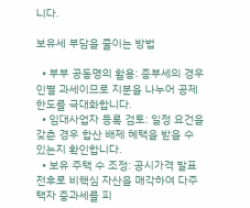니다.

보유세 부담을 줄이는 방법

  • 부부 공동명의 활용: 종부세의 경우 인별 과세이므로 지분을 나누어 공제 한도를 극대화합니다.
  • 임대사업자 등록 검토: 일정 요건을 갖춘 경우 합산 배제 혜택을 받을 수 있는지 확인합니다.
  • 보유 주택 수 조정: 공시가격 발표 전후로 비핵심 자산을 매각하여 다주택자 중과세를 피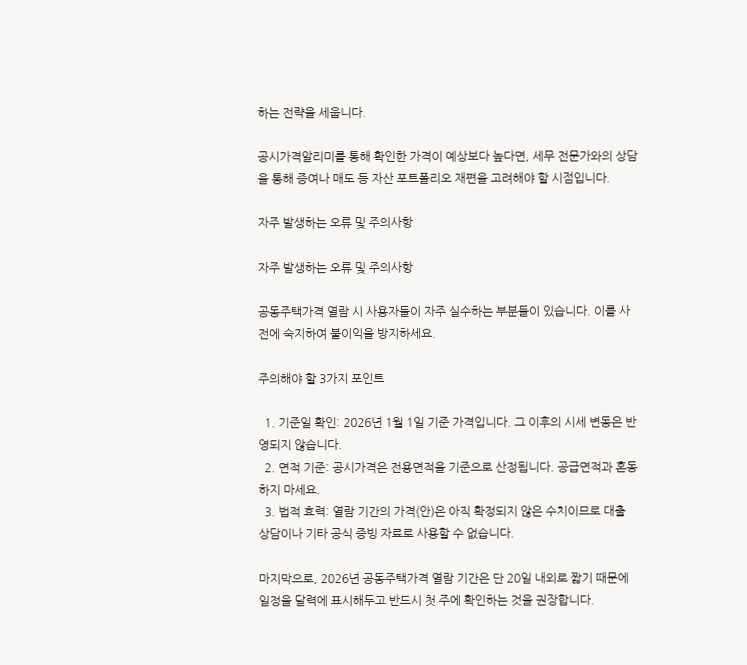하는 전략을 세웁니다.

공시가격알리미를 통해 확인한 가격이 예상보다 높다면, 세무 전문가와의 상담을 통해 증여나 매도 등 자산 포트폴리오 재편을 고려해야 할 시점입니다.

자주 발생하는 오류 및 주의사항

자주 발생하는 오류 및 주의사항

공동주택가격 열람 시 사용자들이 자주 실수하는 부분들이 있습니다. 이를 사전에 숙지하여 불이익을 방지하세요.

주의해야 할 3가지 포인트

  1. 기준일 확인: 2026년 1월 1일 기준 가격입니다. 그 이후의 시세 변동은 반영되지 않습니다.
  2. 면적 기준: 공시가격은 전용면적을 기준으로 산정됩니다. 공급면적과 혼동하지 마세요.
  3. 법적 효력: 열람 기간의 가격(안)은 아직 확정되지 않은 수치이므로 대출 상담이나 기타 공식 증빙 자료로 사용할 수 없습니다.

마지막으로, 2026년 공동주택가격 열람 기간은 단 20일 내외로 짧기 때문에 일정을 달력에 표시해두고 반드시 첫 주에 확인하는 것을 권장합니다.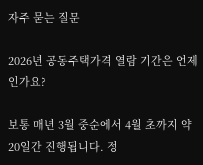자주 묻는 질문

2026년 공동주택가격 열람 기간은 언제인가요?

보통 매년 3월 중순에서 4월 초까지 약 20일간 진행됩니다. 정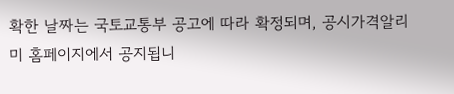확한 날짜는 국토교통부 공고에 따라 확정되며, 공시가격알리미 홈페이지에서 공지됩니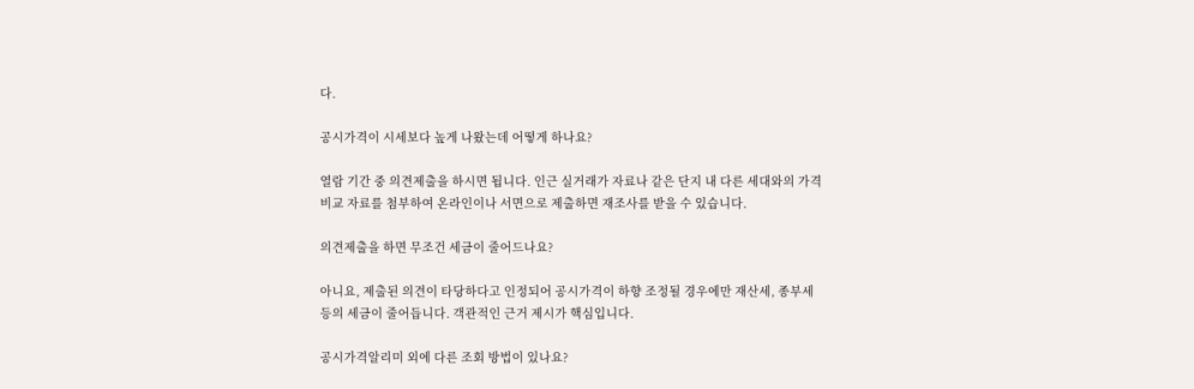다.

공시가격이 시세보다 높게 나왔는데 어떻게 하나요?

열람 기간 중 의견제출을 하시면 됩니다. 인근 실거래가 자료나 같은 단지 내 다른 세대와의 가격 비교 자료를 첨부하여 온라인이나 서면으로 제출하면 재조사를 받을 수 있습니다.

의견제출을 하면 무조건 세금이 줄어드나요?

아니요, 제출된 의견이 타당하다고 인정되어 공시가격이 하향 조정될 경우에만 재산세, 종부세 등의 세금이 줄어듭니다. 객관적인 근거 제시가 핵심입니다.

공시가격알리미 외에 다른 조회 방법이 있나요?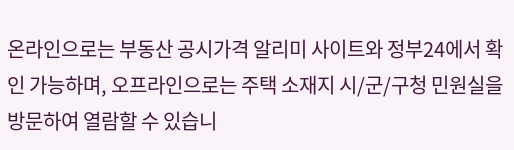온라인으로는 부동산 공시가격 알리미 사이트와 정부24에서 확인 가능하며, 오프라인으로는 주택 소재지 시/군/구청 민원실을 방문하여 열람할 수 있습니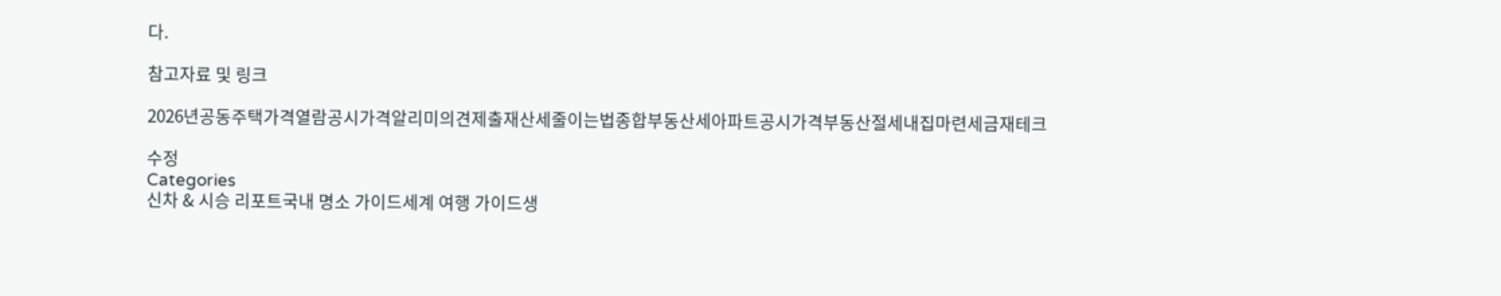다.

참고자료 및 링크

2026년공동주택가격열람공시가격알리미의견제출재산세줄이는법종합부동산세아파트공시가격부동산절세내집마련세금재테크

수정
Categories
신차 & 시승 리포트국내 명소 가이드세계 여행 가이드생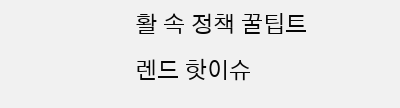활 속 정책 꿀팁트렌드 핫이슈